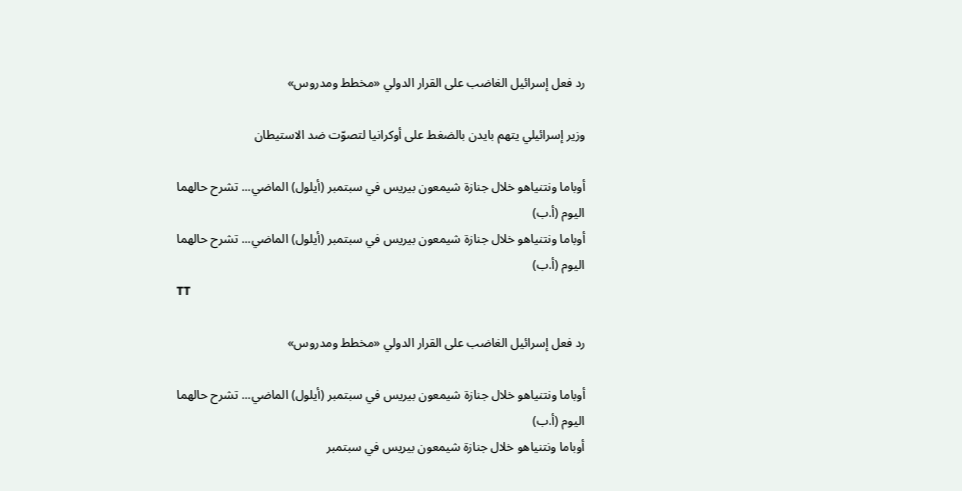رد فعل إسرائيل الغاضب على القرار الدولي «مخطط ومدروس»

وزير إسرائيلي يتهم بايدن بالضغط على أوكرانيا لتصوّت ضد الاستيطان

أوباما ونتنياهو خلال جنازة شيمعون بيريس في سبتمبر (أيلول) الماضي... تشرح حالهما اليوم (أ.ب)
أوباما ونتنياهو خلال جنازة شيمعون بيريس في سبتمبر (أيلول) الماضي... تشرح حالهما اليوم (أ.ب)
TT

رد فعل إسرائيل الغاضب على القرار الدولي «مخطط ومدروس»

أوباما ونتنياهو خلال جنازة شيمعون بيريس في سبتمبر (أيلول) الماضي... تشرح حالهما اليوم (أ.ب)
أوباما ونتنياهو خلال جنازة شيمعون بيريس في سبتمبر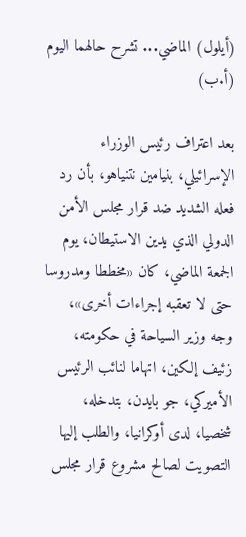(أيلول) الماضي... تشرح حالهما اليوم (أ.ب)

بعد اعتراف رئيس الوزراء الإسرائيلي، بنيامين نتنياهو، بأن رد فعله الشديد ضد قرار مجلس الأمن الدولي الذي يدين الاستيطان، يوم الجمعة الماضي، كان «مخططا ومدروسا حتى لا تعقبه إجراءات أخرى»، وجه وزير السياحة في حكومته، زئيف إلكين، اتهاما لنائب الرئيس الأميركي، جو بايدن، بتدخله، شخصيا، لدى أوكرانيا، والطلب إليها التصويت لصالح مشروع قرار مجلس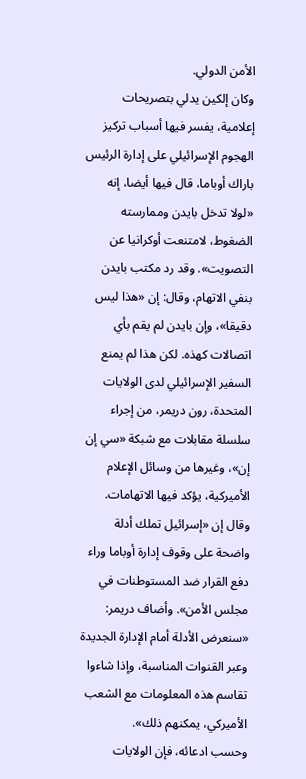الأمن الدولي.
وكان إلكين يدلي بتصريحات إعلامية، يفسر فيها أسباب تركيز الهجوم الإسرائيلي على إدارة الرئيس باراك أوباما، قال فيها أيضا، إنه «لولا تدخل بايدن وممارسته الضغوط، لامتنعت أوكرانيا عن التصويت». وقد رد مكتب بايدن بنفي الاتهام، وقال: إن «هذا ليس دقيقا»، وإن بايدن لم يقم بأي اتصالات كهذه. لكن هذا لم يمنع السفير الإسرائيلي لدى الولايات المتحدة، رون دريمر، من إجراء سلسلة مقابلات مع شبكة «سي إن إن»، وغيرها من وسائل الإعلام الأميركية، يؤكد فيها الاتهامات. وقال إن «إسرائيل تملك أدلة واضحة على وقوف إدارة أوباما وراء دفع القرار ضد المستوطنات في مجلس الأمن». وأضاف دريمر: «سنعرض الأدلة أمام الإدارة الجديدة وعبر القنوات المناسبة، وإذا شاءوا تقاسم هذه المعلومات مع الشعب الأميركي، يمكنهم ذلك».
وحسب ادعائه، فإن الولايات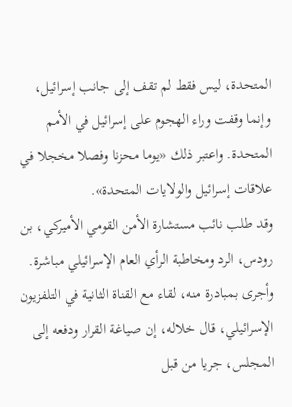المتحدة، ليس فقط لم تقف إلى جانب إسرائيل، وإنما وقفت وراء الهجوم على إسرائيل في الأمم المتحدة. واعتبر ذلك «يوما محزنا وفصلا مخجلا في علاقات إسرائيل والولايات المتحدة».
وقد طلب نائب مستشارة الأمن القومي الأميركي، بن رودس، الرد ومخاطبة الرأي العام الإسرائيلي مباشرة. وأجرى بمبادرة منه، لقاء مع القناة الثانية في التلفزيون الإسرائيلي، قال خلاله، إن صياغة القرار ودفعه إلى المجلس، جريا من قبل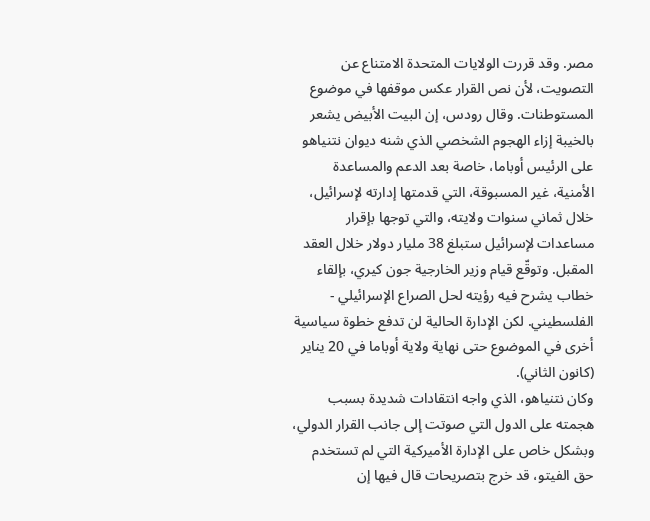مصر. وقد قررت الولايات المتحدة الامتناع عن التصويت، لأن نص القرار عكس موقفها في موضوع المستوطنات. وقال رودس، إن البيت الأبيض يشعر بالخيبة إزاء الهجوم الشخصي الذي شنه ديوان نتنياهو على الرئيس أوباما، خاصة بعد الدعم والمساعدة الأمنية، غير المسبوقة، التي قدمتها إدارته لإسرائيل، خلال ثماني سنوات ولايته، والتي توجها بإقرار مساعدات لإسرائيل ستبلغ 38 مليار دولار خلال العقد المقبل. وتوقّع قيام وزير الخارجية جون كيري، بإلقاء خطاب يشرح فيه رؤيته لحل الصراع الإسرائيلي - الفلسطيني. لكن الإدارة الحالية لن تدفع خطوة سياسية أخرى في الموضوع حتى نهاية ولاية أوباما في 20 يناير (كانون الثاني).
وكان نتنياهو، الذي واجه انتقادات شديدة بسبب هجمته على الدول التي صوتت إلى جانب القرار الدولي، وبشكل خاص على الإدارة الأميركية التي لم تستخدم حق الفيتو، قد خرج بتصريحات قال فيها إن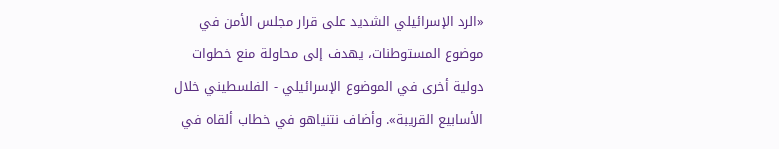«الرد الإسرائيلي الشديد على قرار مجلس الأمن في موضوع المستوطنات، يهدف إلى محاولة منع خطوات دولية أخرى في الموضوع الإسرائيلي - الفلسطيني خلال الأسابيع القريبة». وأضاف نتنياهو في خطاب ألقاه في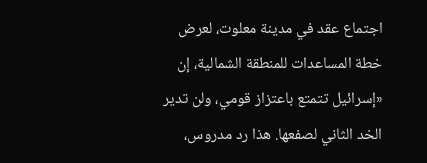اجتماع عقد في مدينة معلوت، لعرض خطة المساعدات للمنطقة الشمالية، إن «إسرائيل تتمتع باعتزاز قومي، ولن تدير الخد الثاني لصفعها. هذا رد مدروس،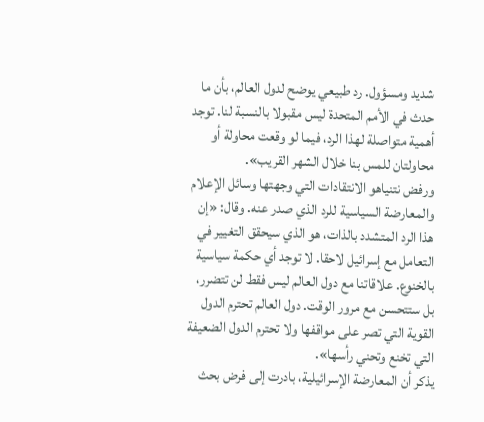شديد ومسؤول. رد طبيعي يوضح لدول العالم، بأن ما حدث في الأمم المتحدة ليس مقبولا بالنسبة لنا. توجد أهمية متواصلة لهذا الرد، فيما لو وقعت محاولة أو محاولتان للمس بنا خلال الشهر القريب».
ورفض نتنياهو الانتقادات التي وجهتها وسائل الإعلام والمعارضة السياسية للرد الذي صدر عنه. وقال: «إن هذا الرد المتشدد بالذات، هو الذي سيحقق التغيير في التعامل مع إسرائيل لاحقا. لا توجد أي حكمة سياسية بالخنوع. علاقاتنا مع دول العالم ليس فقط لن تتضرر، بل ستتحسن مع مرور الوقت. دول العالم تحترم الدول القوية التي تصر على مواقفها ولا تحترم الدول الضعيفة التي تخنع وتحني رأسها».
يذكر أن المعارضة الإسرائيلية، بادرت إلى فرض بحث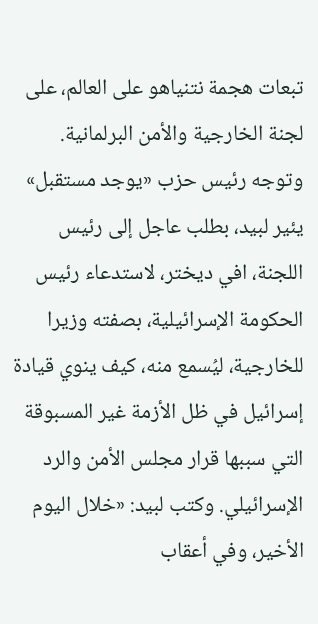تبعات هجمة نتنياهو على العالم، على لجنة الخارجية والأمن البرلمانية. وتوجه رئيس حزب «يوجد مستقبل» يئير لبيد، بطلب عاجل إلى رئيس اللجنة، افي ديختر، لاستدعاء رئيس الحكومة الإسرائيلية، بصفته وزيرا للخارجية، ليُسمع منه، كيف ينوي قيادة إسرائيل في ظل الأزمة غير المسبوقة التي سببها قرار مجلس الأمن والرد الإسرائيلي. وكتب لبيد: «خلال اليوم الأخير، وفي أعقاب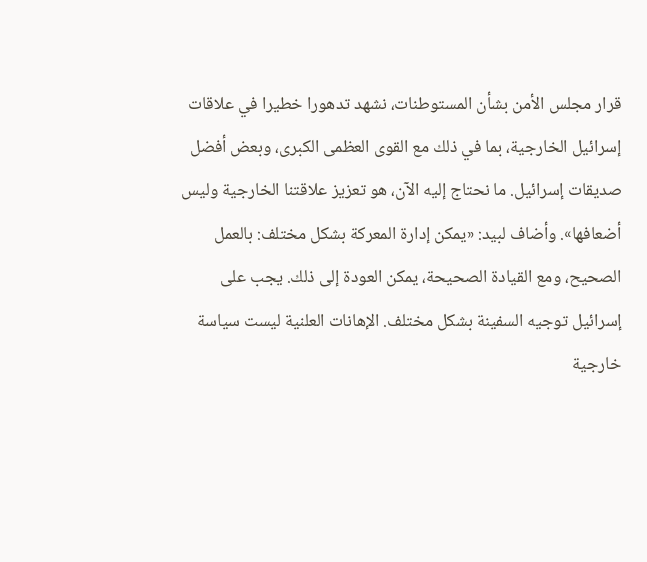قرار مجلس الأمن بشأن المستوطنات، نشهد تدهورا خطيرا في علاقات إسرائيل الخارجية، بما في ذلك مع القوى العظمى الكبرى، وبعض أفضل صديقات إسرائيل. ما نحتاج إليه الآن، هو تعزيز علاقتنا الخارجية وليس أضعافها». وأضاف لبيد: «يمكن إدارة المعركة بشكل مختلف: بالعمل الصحيح، ومع القيادة الصحيحة، يمكن العودة إلى ذلك. يجب على إسرائيل توجيه السفينة بشكل مختلف. الإهانات العلنية ليست سياسة خارجية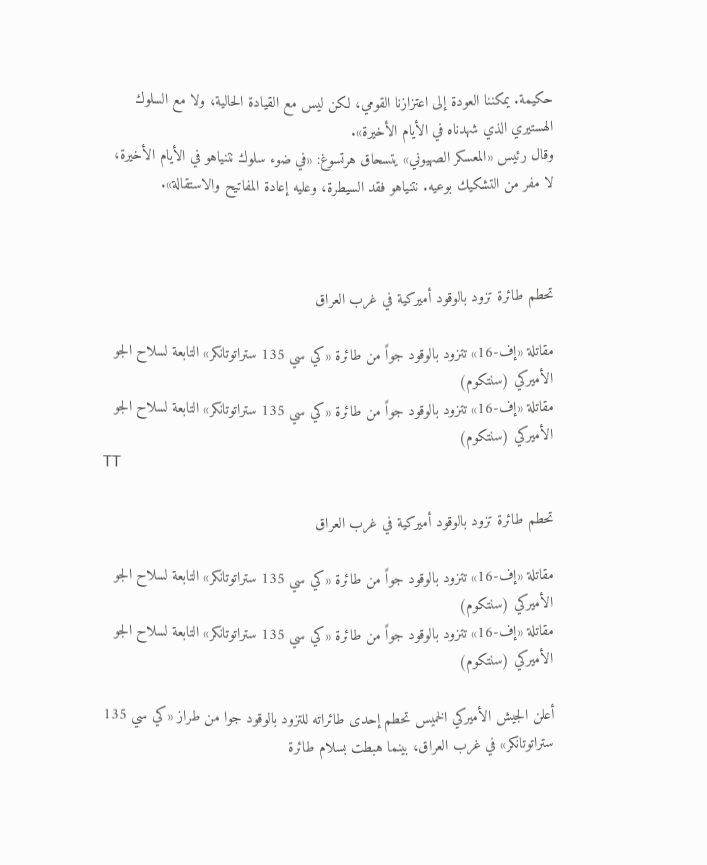حكيمة. يمكننا العودة إلى اعتزازنا القومي، لكن ليس مع القيادة الحالية، ولا مع السلوك الهستيري الذي شهدناه في الأيام الأخيرة».
وقال رئيس «المعسكر الصهيوني» يتسحاق هرتسوغ: «في ضوء سلوك نتنياهو في الأيام الأخيرة، لا مفر من التشكيك بوعيه. نتنياهو فقد السيطرة، وعليه إعادة المفاتيح والاستقالة».



تحطم طائرة تزود بالوقود أميركية في غرب العراق

مقاتلة «إف-16» تتزود بالوقود جواً من طائرة «كي سي 135 ستراتوتانكر» التابعة لسلاح الجو الأميركي (سنتكوم)
مقاتلة «إف-16» تتزود بالوقود جواً من طائرة «كي سي 135 ستراتوتانكر» التابعة لسلاح الجو الأميركي (سنتكوم)
TT

تحطم طائرة تزود بالوقود أميركية في غرب العراق

مقاتلة «إف-16» تتزود بالوقود جواً من طائرة «كي سي 135 ستراتوتانكر» التابعة لسلاح الجو الأميركي (سنتكوم)
مقاتلة «إف-16» تتزود بالوقود جواً من طائرة «كي سي 135 ستراتوتانكر» التابعة لسلاح الجو الأميركي (سنتكوم)

أعلن الجيش الأميركي الخميس تحطم إحدى طائراته للتزود بالوقود جوا من طراز «كي سي 135 ستراتوتانكر» في غرب العراق، بينما هبطت بسلام طائرة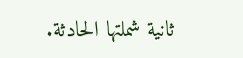ثانية شملتها الحادثة.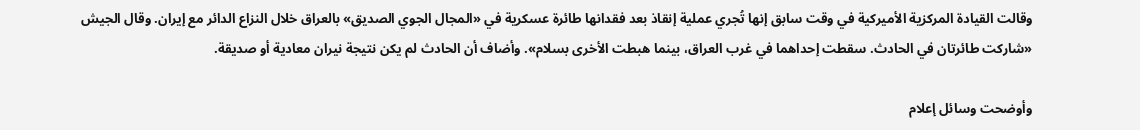وقالت القيادة المركزية الأميركية في وقت سابق إنها ‌تُجري ‌عملية إنقاذ ‌بعد فقدانها طائرة عسكرية في «المجال الجوي الصديق» بالعراق خلال النزاع الدائر ‌مع إيران. وقال ‌الجيش «شاركت طائرتان في ‌الحادث. سقطت إحداهما في غرب العراق، ‌بينما هبطت الأخرى بسلام». وأضاف أن الحادث لم يكن نتيجة نيران معادية أو صديقة.

وأوضحت وسائل إعلام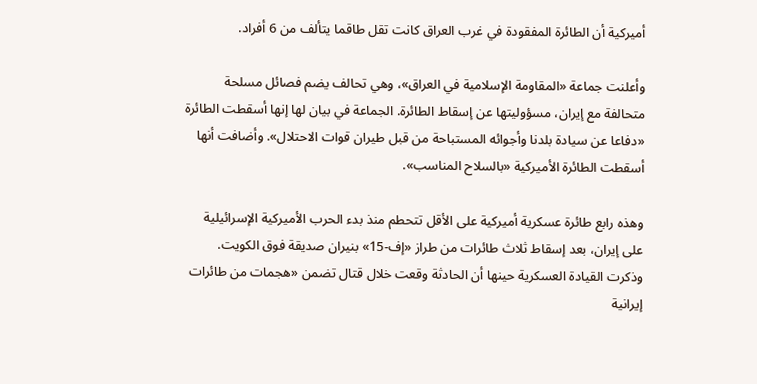أميركية أن الطائرة المفقودة في غرب العراق كانت تقل طاقما يتألف من 6 أفراد.

وأعلنت جماعة «المقاومة ‌الإسلامية في العراق»، وهي ‌تحالف يضم فصائل مسلحة متحالفة مع إيران، مسؤوليتها عن إسقاط ‌الطائرة. الجماعة في بيان لها إنها أسقطت ‌الطائرة «دفاعا عن سيادة بلدنا وأجوائه المستباحة من قبل طيران قوات الاحتلال». وأضافت أنها أسقطت الطائرة الأميركية «بالسلاح المناسب».

وهذه رابع طائرة عسكرية أميركية على الأقل تتحطم منذ بدء الحرب الأميركية الإسرائيلية على إيران، بعد إسقاط ثلاث طائرات من طراز «إف-15» بنيران صديقة فوق الكويت. وذكرت القيادة العسكرية حينها أن الحادثة وقعت خلال قتال تضمن «هجمات من طائرات إيرانية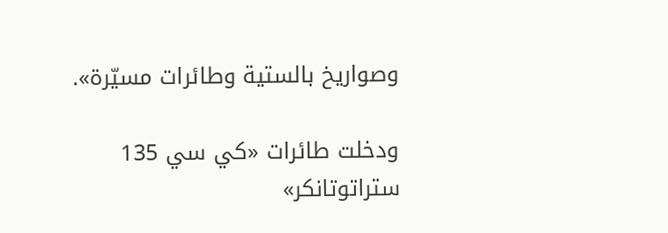وصواريخ بالستية وطائرات مسيّرة».

ودخلت طائرات «كي سي 135 ستراتوتانكر»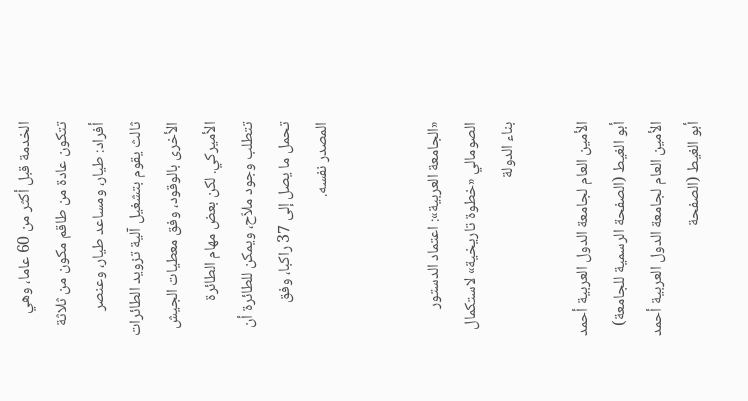الخدمة قبل أكثر من 60 عاما، وهي تتكون عادة من طاقم مكون من ثلاثة أفراد: طيار، ومساعد طيار، وعنصر ثالث يقوم بتشغيل آلية تزويد الطائرات الأخرى بالوقود، وفق معطيات الجيش الأميركي. لكن بعض مهام الطائرة تتطلب وجود ملاّح، ويمكن للطائرة أن تحمل ما يصل إلى 37 راكبا، وفق المصدر نفسه.


«الجامعة العربية»: اعتماد الدستور الصومالي «خطوة تاريخية» لاستكمال بناء الدولة

الأمين العام لجامعة الدول العربية أحمد أبو الغيط (الصفحة الرسمية للجامعة)
الأمين العام لجامعة الدول العربية أحمد أبو الغيط (الصفحة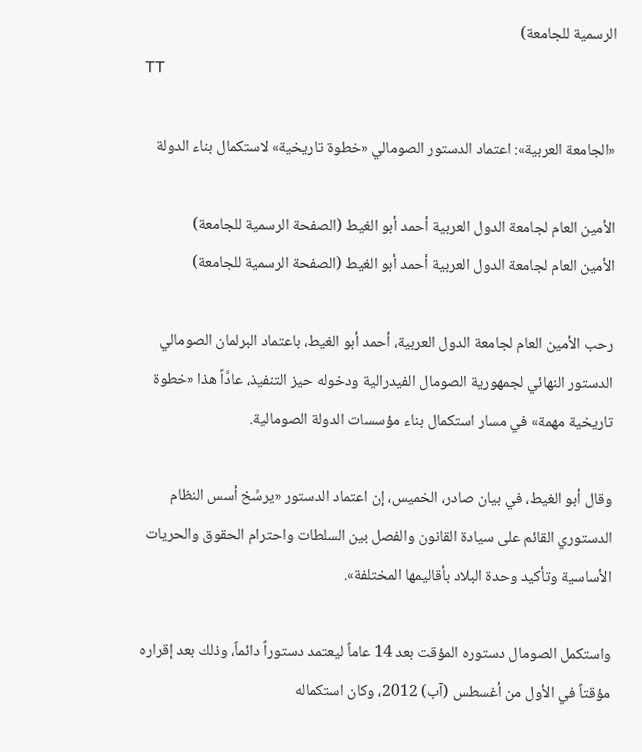الرسمية للجامعة)
TT

«الجامعة العربية»: اعتماد الدستور الصومالي «خطوة تاريخية» لاستكمال بناء الدولة

الأمين العام لجامعة الدول العربية أحمد أبو الغيط (الصفحة الرسمية للجامعة)
الأمين العام لجامعة الدول العربية أحمد أبو الغيط (الصفحة الرسمية للجامعة)

رحب الأمين العام لجامعة الدول العربية، أحمد أبو الغيط، باعتماد البرلمان الصومالي الدستور النهائي لجمهورية الصومال الفيدرالية ودخوله حيز التنفيذ، عادَّاً هذا «خطوة تاريخية مهمة» في مسار استكمال بناء مؤسسات الدولة الصومالية.

وقال أبو الغيط، في بيان صادر، الخميس، إن اعتماد الدستور «يرسِّخ أسس النظام الدستوري القائم على سيادة القانون والفصل بين السلطات واحترام الحقوق والحريات الأساسية وتأكيد وحدة البلاد بأقاليمها المختلفة».

واستكمل الصومال دستوره المؤقت بعد 14 عاماً ليعتمد دستوراً دائماً، وذلك بعد إقراره مؤقتاً في الأول من أغسطس (آب) 2012، وكان استكماله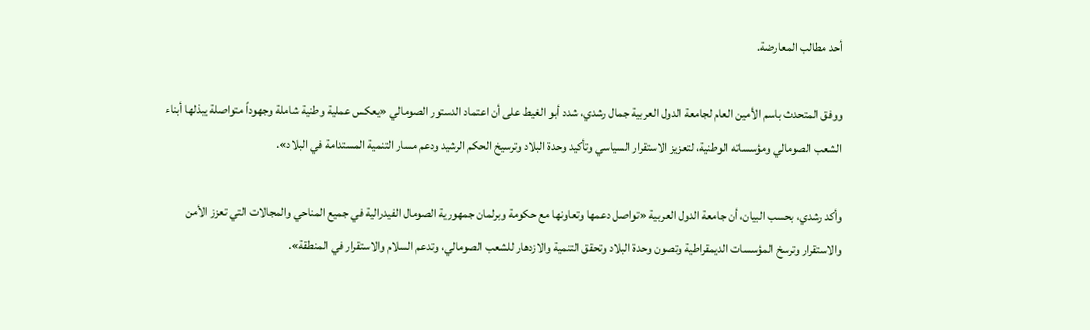أحد مطالب المعارضة.

ووفق المتحدث باسم الأمين العام لجامعة الدول العربية جمال رشدي، شدد أبو الغيط على أن اعتماد الدستور الصومالي «يعكس عملية وطنية شاملة وجهوداً متواصلة يبذلها أبناء الشعب الصومالي ومؤسساته الوطنية، لتعزيز الاستقرار السياسي وتأكيد وحدة البلاد وترسيخ الحكم الرشيد ودعم مسار التنمية المستدامة في البلاد».

وأكد رشدي، بحسب البيان، أن جامعة الدول العربية «تواصل دعمها وتعاونها مع حكومة وبرلمان جمهورية الصومال الفيدرالية في جميع المناحي والمجالات التي تعزز الأمن والاستقرار وترسخ المؤسسات الديمقراطية وتصون وحدة البلاد وتحقق التنمية والازدهار للشعب الصومالي، وتدعم السلام والاستقرار في المنطقة».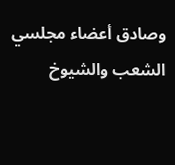وصادق أعضاء مجلسي الشعب والشيوخ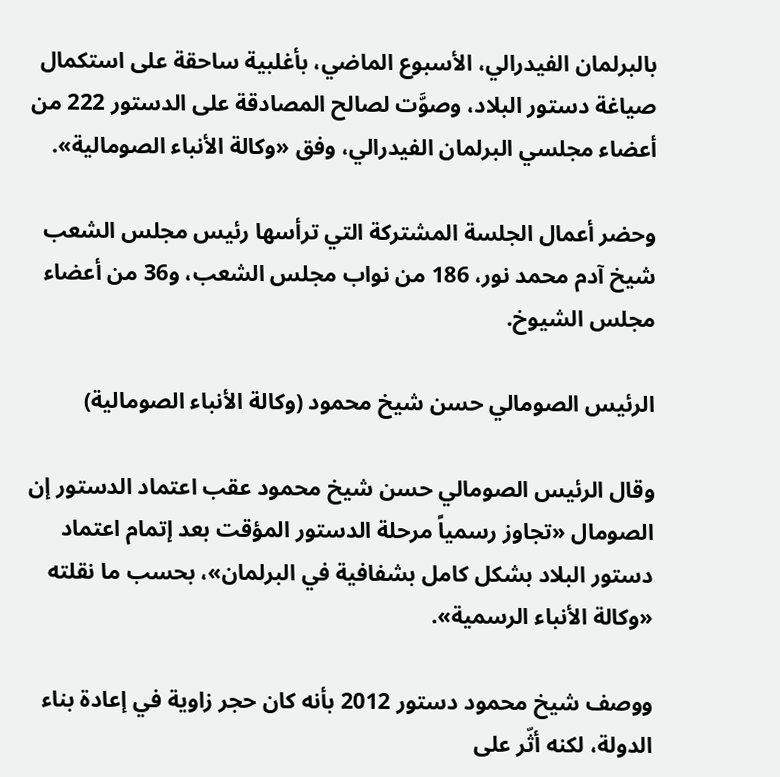بالبرلمان الفيدرالي، الأسبوع الماضي، بأغلبية ساحقة على استكمال صياغة دستور البلاد، وصوَّت لصالح المصادقة على الدستور 222 من أعضاء مجلسي البرلمان الفيدرالي، وفق «وكالة الأنباء الصومالية».

وحضر أعمال الجلسة المشتركة التي ترأسها رئيس مجلس الشعب شيخ آدم محمد نور، 186 من نواب مجلس الشعب، و36 من أعضاء مجلس الشيوخ.

الرئيس الصومالي حسن شيخ محمود (وكالة الأنباء الصومالية)

وقال الرئيس الصومالي حسن شيخ محمود عقب اعتماد الدستور إن الصومال «تجاوز رسمياً مرحلة الدستور المؤقت بعد إتمام اعتماد دستور البلاد بشكل كامل بشفافية في البرلمان»، بحسب ما نقلته «وكالة الأنباء الرسمية».

ووصف شيخ محمود دستور 2012 بأنه كان حجر زاوية في إعادة بناء الدولة، لكنه أثّر على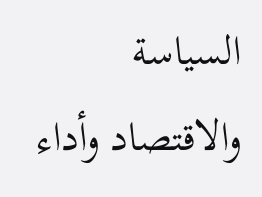السياسة والاقتصاد وأداء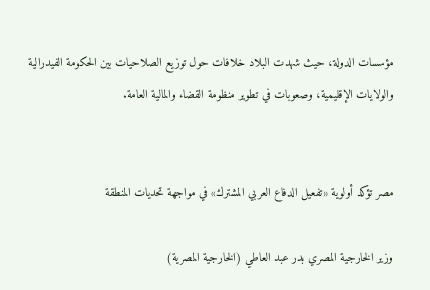مؤسسات الدولة، حيث شهدت البلاد خلافات حول توزيع الصلاحيات بين الحكومة الفيدرالية والولايات الإقليمية، وصعوبات في تطوير منظومة القضاء والمالية العامة.


مصر تؤكد أولوية «تفعيل الدفاع العربي المشترك» في مواجهة تحديات المنطقة

وزير الخارجية المصري بدر عبد العاطي (الخارجية المصرية)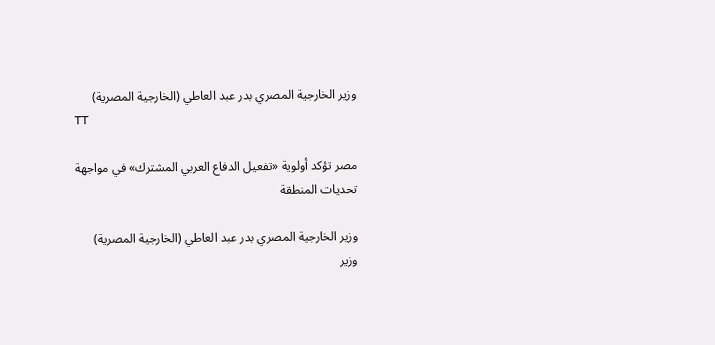وزير الخارجية المصري بدر عبد العاطي (الخارجية المصرية)
TT

مصر تؤكد أولوية «تفعيل الدفاع العربي المشترك» في مواجهة تحديات المنطقة

وزير الخارجية المصري بدر عبد العاطي (الخارجية المصرية)
وزير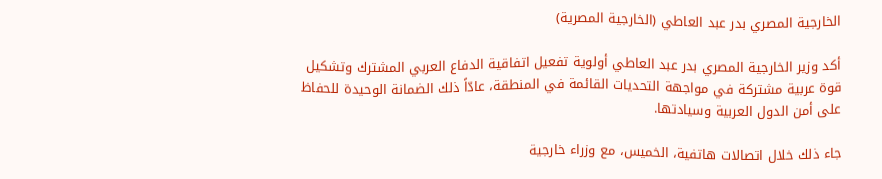الخارجية المصري بدر عبد العاطي (الخارجية المصرية)

أكد وزير الخارجية المصري بدر عبد العاطي أولوية تفعيل اتفاقية الدفاع العربي المشترك وتشكيل قوة عربية مشتركة في مواجهة التحديات القائمة في المنطقة، عادّاً ذلك الضمانة الوحيدة للحفاظ على أمن الدول العربية وسيادتها.

جاء ذلك خلال اتصالات هاتفية، الخميس، مع وزراء خارجية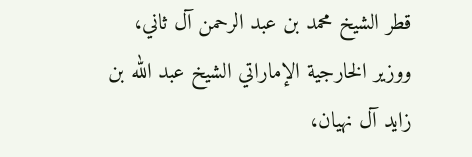قطر الشيخ محمد بن عبد الرحمن آل ثاني، ووزير الخارجية الإماراتي الشيخ عبد الله بن زايد آل نهيان،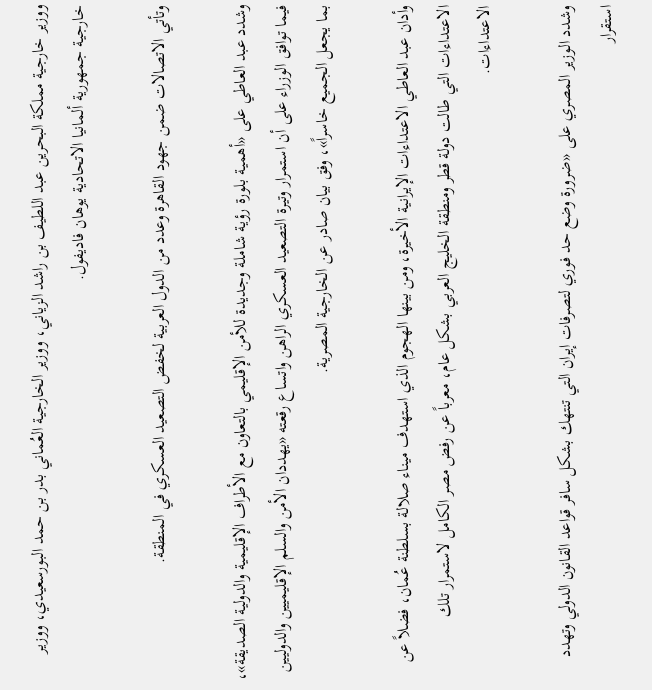ووزير خارجية مملكة البحرين عبد اللطيف بن راشد الزياني، ووزير الخارجية العُماني بدر بن حمد البورسعيدي، ووزير خارجية جمهورية ألمانيا الاتحادية يوهان فاديفول.

وتأتي الاتصالات ضمن جهود القاهرة وعدد من الدول العربية لخفض التصعيد العسكري في المنطقة.

وشدد عبد العاطي على «أهمية بلورة رؤية شاملة وجديدة للأمن الإقليمي بالتعاون مع الأطراف الإقليمية والدولية الصديقة»، فيما توافق الوزراء على أن استمرار وتيرة التصعيد العسكري الراهن واتساع رقعته «يهددان الأمن والسلم الإقليميين والدوليين بما يجعل الجميع خاسراً»، وفق بيان صادر عن الخارجية المصرية.

وأدان عبد العاطي الاعتداءات الإيرانية الأخيرة، ومن بينها الهجوم الذي استهدف ميناء صلالة بسلطنة عُمان، فضلاً عن الاعتداءات التي طالت دولة قطر ومنطقة الخليج العربي بشكل عام، معرباً عن رفض مصر الكامل لاستمرار تلك الاعتداءات.

وشدد الوزير المصري على «ضرورة وضع حد فوري لتصرفات إيران التي تنتهك بشكل سافر قواعد القانون الدولي وتهدد استقرار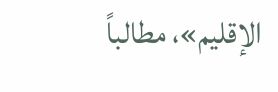الإقليم»، مطالباً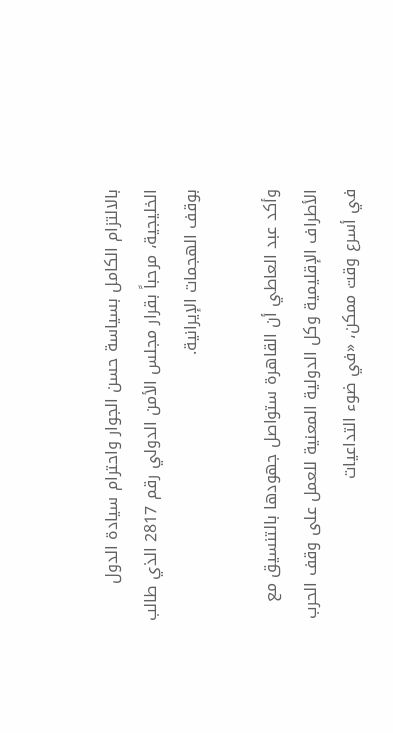بالالتزام الكامل بسياسة حسن الجوار واحترام سيادة الدول الخليجية، مرحباً بقرار مجلس الأمن الدولي رقم 2817 الذي طالب بوقف الهجمات الإيرانية.

وأكد عبد العاطي أن القاهرة ستواصل جهودها بالتنسيق مع الأطراف الإقليمية وكل الدولية المعنية للعمل على وقف الحرب في أسرع وقت ممكن، «في ضوء التداعيات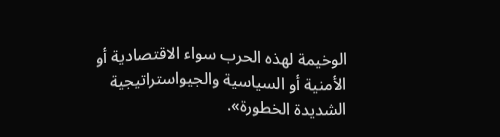الوخيمة لهذه الحرب سواء الاقتصادية أو الأمنية أو السياسية والجيواستراتيجية الشديدة الخطورة».